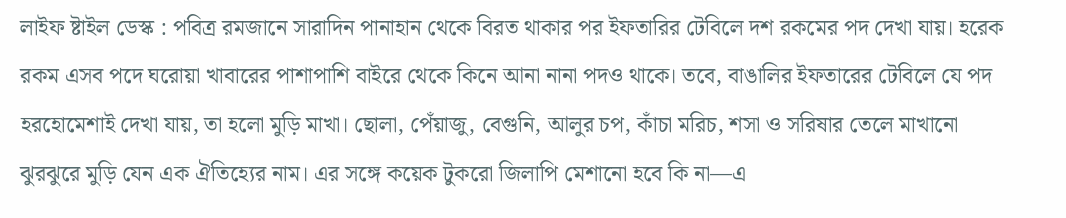লাইফ ষ্টাইল ডেস্ক : পবিত্র রমজানে সারাদিন পানাহান থেকে বিরত থাকার পর ইফতারির টেবিলে দশ রকমের পদ দেখা যায়। হরেক রকম এসব পদে ঘরোয়া খাবারের পাশাপাশি বাইরে থেকে কিনে আনা নানা পদও থাকে। তবে, বাঙালির ইফতারের টেবিলে যে পদ হরহোমেশাই দেখা যায়, তা হলো মুড়ি মাখা। ছোলা, পেঁয়াজু, বেগুনি, আলুর চপ, কাঁচা মরিচ, শসা ও সরিষার তেলে মাখানো ঝুরঝুরে মুড়ি যেন এক ঐতিহ্যের নাম। এর সঙ্গে কয়েক টুকরো জিলাপি মেশানো হবে কি না—এ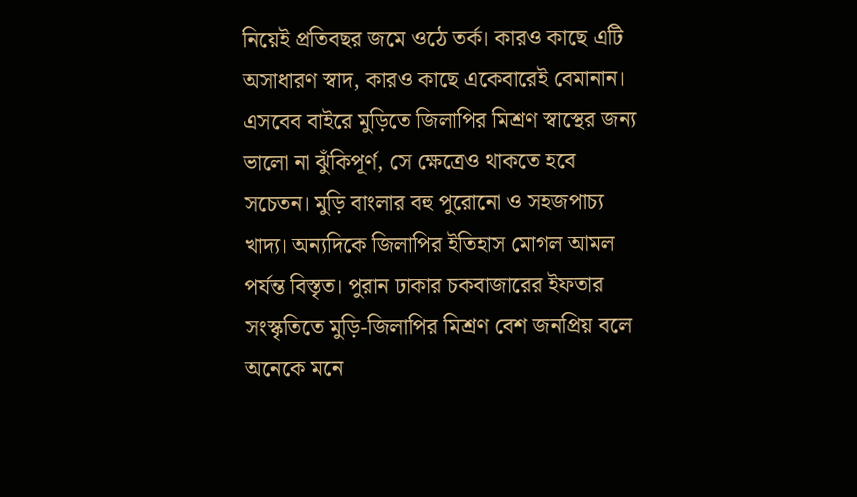নিয়েই প্রতিবছর জমে ওঠে তর্ক। কারও কাছে এটি অসাধারণ স্বাদ, কারও কাছে একেবারেই বেমানান।
এসবেব বাইরে মুড়িতে জিলাপির মিশ্রণ স্বাস্থের জন্য ভালো না ঝুঁকিপূর্ণ, সে ক্ষেত্রেও থাকতে হবে সচেতন। মুড়ি বাংলার বহু পুরোনো ও সহজপাচ্য খাদ্য। অন্যদিকে জিলাপির ইতিহাস মোগল আমল পর্যন্ত বিস্তৃত। পুরান ঢাকার চকবাজারের ইফতার সংস্কৃতিতে মুড়ি-জিলাপির মিশ্রণ বেশ জনপ্রিয় বলে অনেকে মনে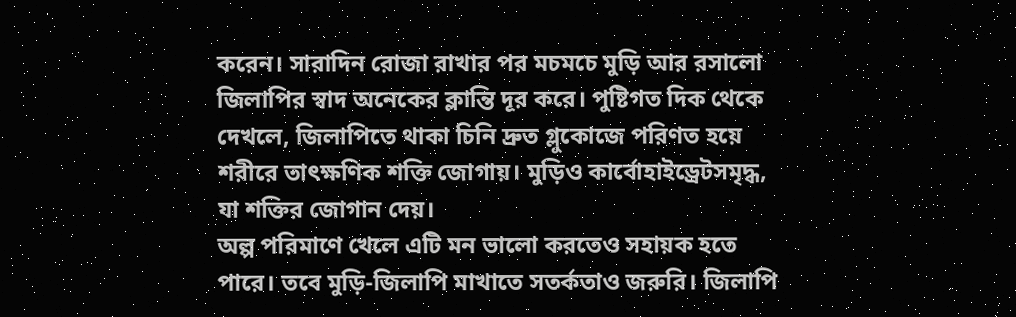করেন। সারাদিন রোজা রাখার পর মচমচে মুড়ি আর রসালো জিলাপির স্বাদ অনেকের ক্লান্তি দূর করে। পুষ্টিগত দিক থেকে দেখলে, জিলাপিতে থাকা চিনি দ্রুত গ্লুকোজে পরিণত হয়ে শরীরে তাৎক্ষণিক শক্তি জোগায়। মুড়িও কার্বোহাইড্রেটসমৃদ্ধ, যা শক্তির জোগান দেয়।
অল্প পরিমাণে খেলে এটি মন ভালো করতেও সহায়ক হতে পারে। তবে মুড়ি-জিলাপি মাখাতে সতর্কতাও জরুরি। জিলাপি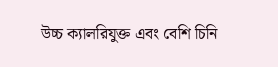উচ্চ ক্যালরিযুক্ত এবং বেশি চিনি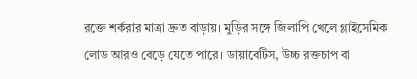রক্তে শর্করার মাত্রা দ্রুত বাড়ায়। মুড়ির সঙ্গে জিলাপি খেলে গ্লাইসেমিক লোড আরও বেড়ে যেতে পারে। ডায়াবেটিস, উচ্চ রক্তচাপ বা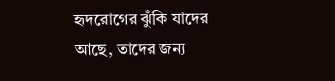হৃদরোগের ঝুঁকি যাদের আছে, তাদের জন্য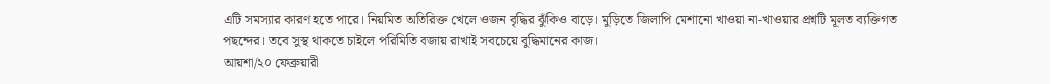এটি সমস্যার কারণ হতে পারে। নিয়মিত অতিরিক্ত খেলে ওজন বৃদ্ধির ঝুঁকিও বাড়ে। মুড়িতে জিলাপি মেশানো খাওয়া না-খাওয়ার প্রশ্নটি মূলত ব্যক্তিগত পছন্দের। তবে সুস্থ থাকতে চাইলে পরিমিতি বজায় রাখাই সবচেয়ে বুদ্ধিমানের কাজ।
আয়শা/২০ ফেব্রুয়ারী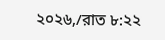২০২৬,/রাত ৮:২২